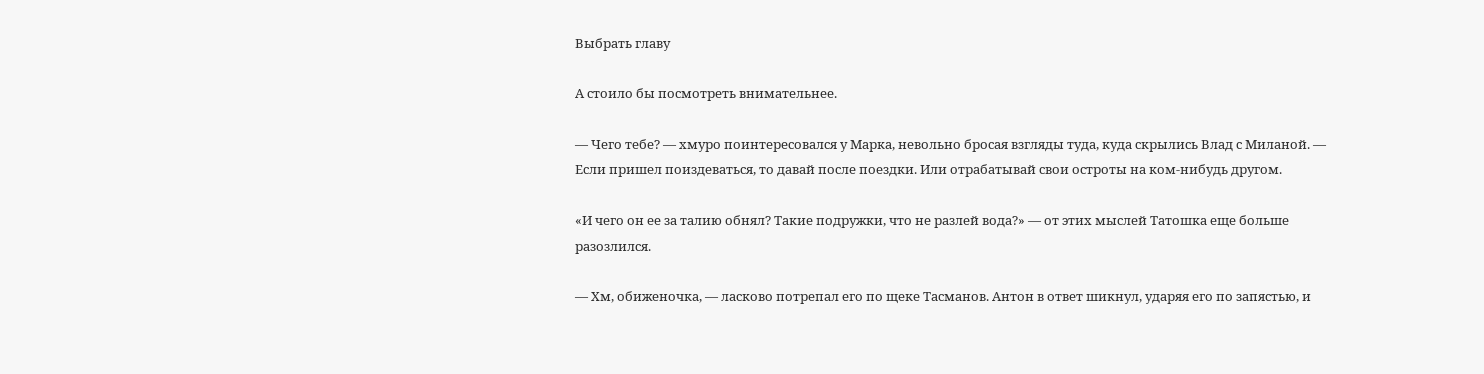Выбрать главу

А стоило бы посмотреть внимательнее.

— Чего тебе? — хмуро поинтересовался у Марка, невольно бросая взгляды туда, куда скрылись Влад с Миланой. — Если пришел поиздеваться, то давай после поездки. Или отрабатывай свои остроты на ком-нибудь другом.

«И чего он ее за талию обнял? Такие подружки, что не разлей вода?» — от этих мыслей Татошка еще больше разозлился.

— Хм, обиженочка, — ласково потрепал его по щеке Тасманов. Антон в ответ шикнул, ударяя его по запястью, и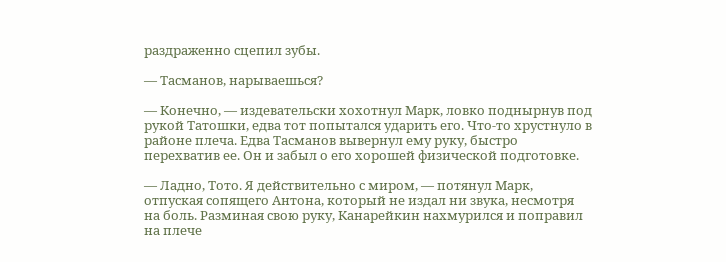раздраженно сцепил зубы.

— Тасманов, нарываешься?

— Конечно, — издевательски хохотнул Марк, ловко поднырнув под рукой Татошки, едва тот попытался ударить его. Что-то хрустнуло в районе плеча. Едва Тасманов вывернул ему руку, быстро перехватив ее. Он и забыл о его хорошей физической подготовке.

— Ладно, Тото. Я действительно с миром, — потянул Марк, отпуская сопящего Антона, который не издал ни звука, несмотря на боль. Разминая свою руку, Канарейкин нахмурился и поправил на плече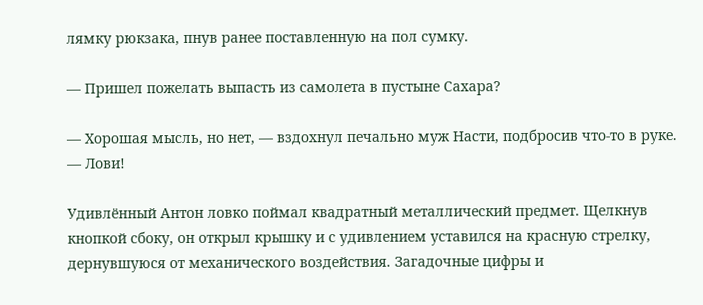лямку рюкзака, пнув ранее поставленную на пол сумку.

— Пришел пожелать выпасть из самолета в пустыне Сахара?

— Хорошая мысль, но нет, — вздохнул печально муж Насти, подбросив что-то в руке. — Лови!

Удивлённый Антон ловко поймал квадратный металлический предмет. Щелкнув кнопкой сбоку, он открыл крышку и с удивлением уставился на красную стрелку, дернувшуюся от механического воздействия. Загадочные цифры и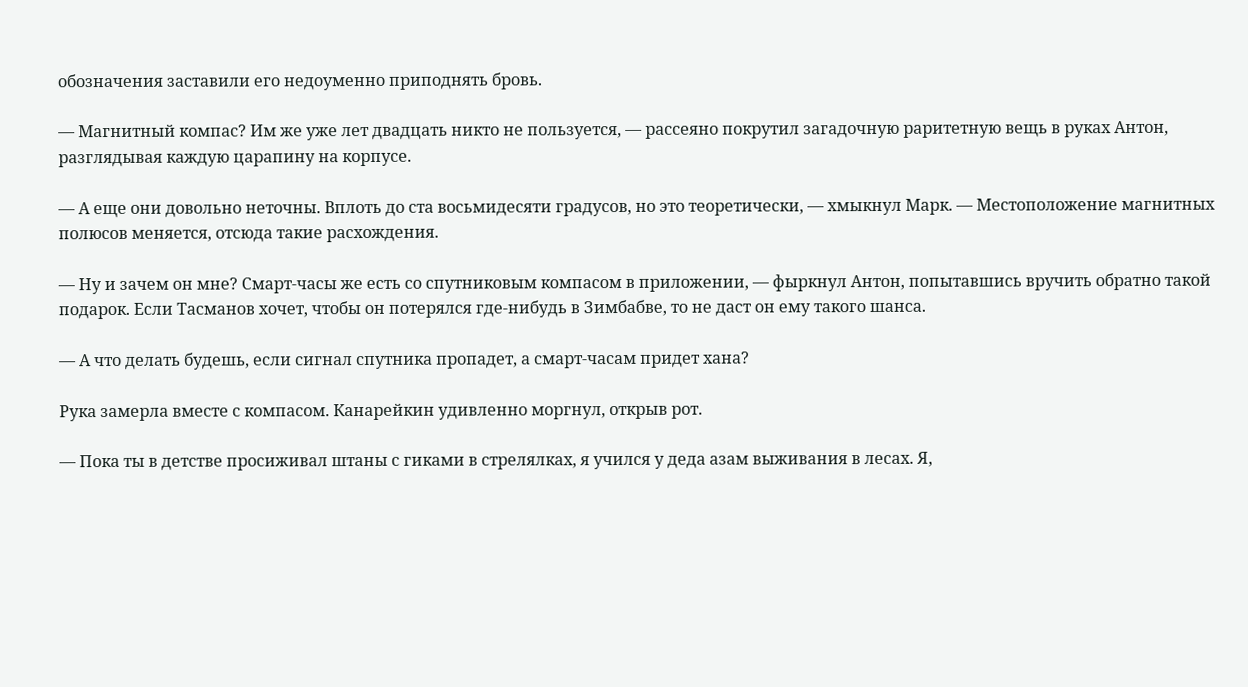обозначения заставили его недоуменно приподнять бровь.

— Магнитный компас? Им же уже лет двадцать никто не пользуется, — рассеяно покрутил загадочную раритетную вещь в руках Антон, разглядывая каждую царапину на корпусе.

— А еще они довольно неточны. Вплоть до ста восьмидесяти градусов, но это теоретически, — хмыкнул Марк. — Местоположение магнитных полюсов меняется, отсюда такие расхождения.

— Ну и зачем он мне? Смарт-часы же есть со спутниковым компасом в приложении, — фыркнул Антон, попытавшись вручить обратно такой подарок. Если Тасманов хочет, чтобы он потерялся где-нибудь в Зимбабве, то не даст он ему такого шанса.

— А что делать будешь, если сигнал спутника пропадет, а смарт-часам придет хана?

Рука замерла вместе с компасом. Канарейкин удивленно моргнул, открыв рот.

— Пока ты в детстве просиживал штаны с гиками в стрелялках, я учился у деда азам выживания в лесах. Я,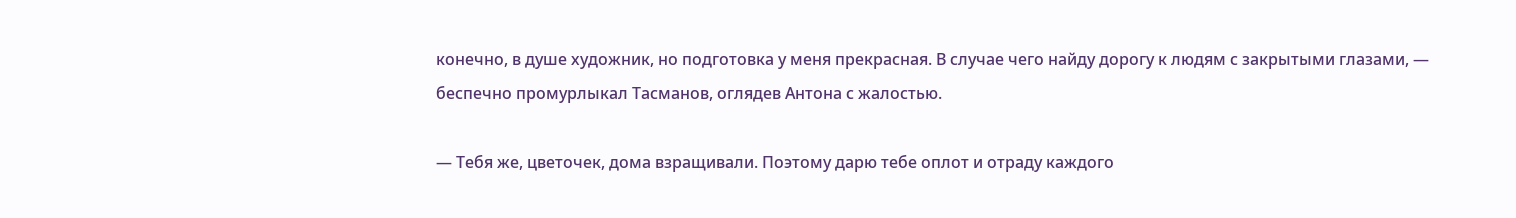конечно, в душе художник, но подготовка у меня прекрасная. В случае чего найду дорогу к людям с закрытыми глазами, — беспечно промурлыкал Тасманов, оглядев Антона с жалостью.

— Тебя же, цветочек, дома взращивали. Поэтому дарю тебе оплот и отраду каждого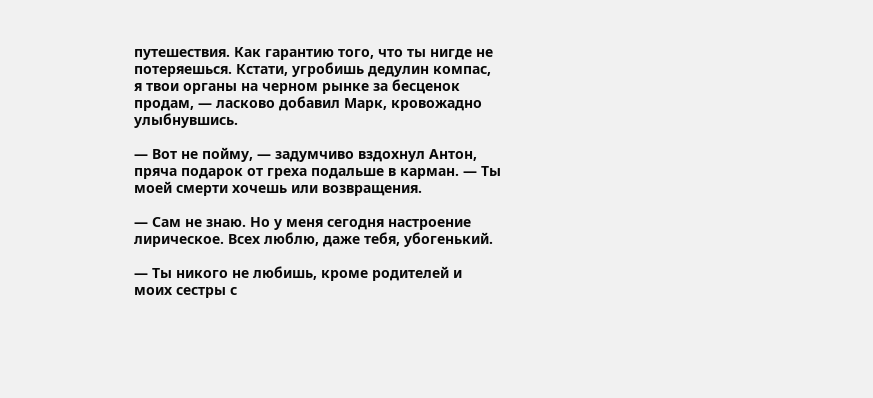путешествия. Как гарантию того, что ты нигде не потеряешься. Кстати, угробишь дедулин компас, я твои органы на черном рынке за бесценок продам, — ласково добавил Марк, кровожадно улыбнувшись.

— Вот не пойму, — задумчиво вздохнул Антон, пряча подарок от греха подальше в карман. — Ты моей смерти хочешь или возвращения.

— Сам не знаю. Но у меня сегодня настроение лирическое. Всех люблю, даже тебя, убогенький.

— Ты никого не любишь, кроме родителей и моих сестры с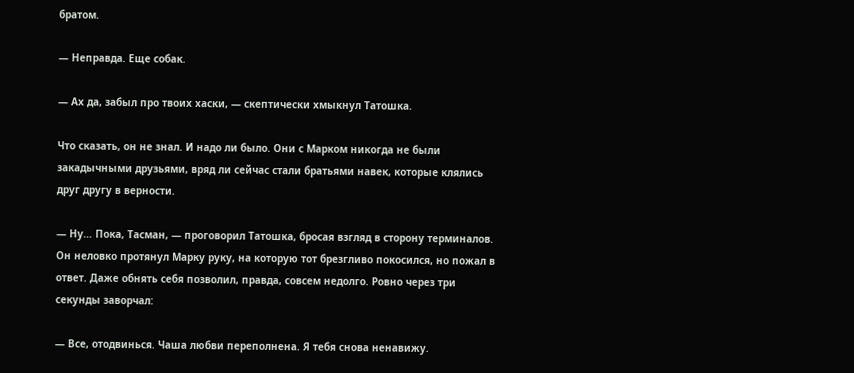братом.

— Неправда. Еще собак.

— Ах да, забыл про твоих хаски, — скептически хмыкнул Татошка.

Что сказать, он не знал. И надо ли было. Они с Марком никогда не были закадычными друзьями, вряд ли сейчас стали братьями навек, которые клялись друг другу в верности.

— Ну… Пока, Тасман, — проговорил Татошка, бросая взгляд в сторону терминалов. Он неловко протянул Марку руку, на которую тот брезгливо покосился, но пожал в ответ. Даже обнять себя позволил, правда, совсем недолго. Ровно через три секунды заворчал:

— Все, отодвинься. Чаша любви переполнена. Я тебя снова ненавижу.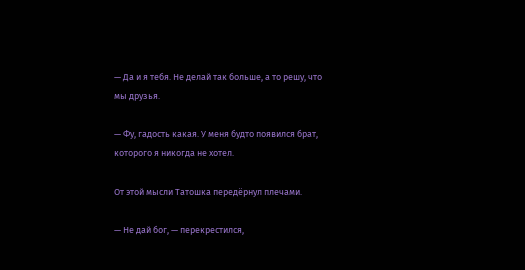— Да и я тебя. Не делай так больше, а то решу, что мы друзья.

— Фу, гадость какая. У меня будто появился брат, которого я никогда не хотел.

От этой мысли Татошка передёрнул плечами.

— Не дай бог, — перекрестился,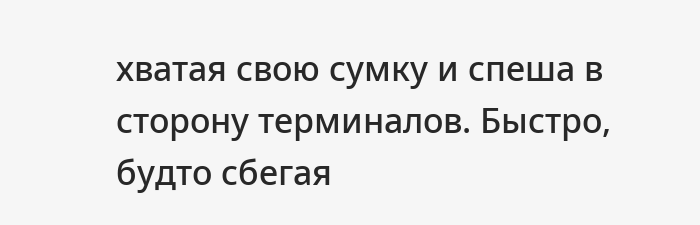хватая свою сумку и спеша в сторону терминалов. Быстро, будто сбегая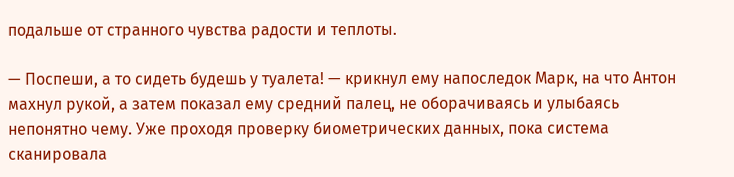подальше от странного чувства радости и теплоты.

— Поспеши, а то сидеть будешь у туалета! — крикнул ему напоследок Марк, на что Антон махнул рукой, а затем показал ему средний палец, не оборачиваясь и улыбаясь непонятно чему. Уже проходя проверку биометрических данных, пока система сканировала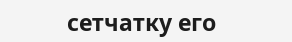сетчатку его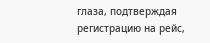глаза, подтверждая регистрацию на рейс,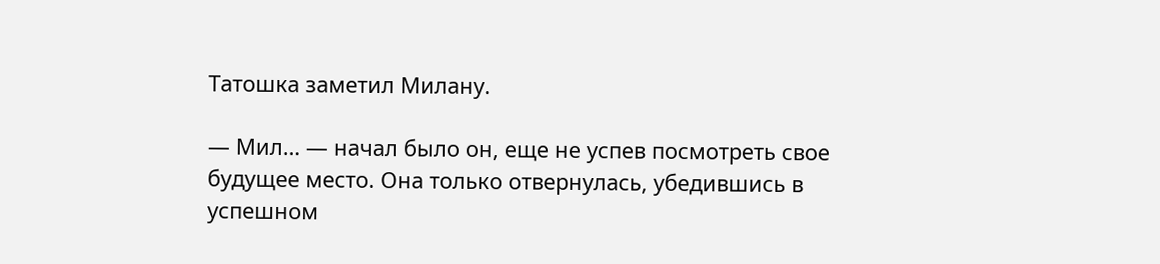Татошка заметил Милану.

— Мил… — начал было он, еще не успев посмотреть свое будущее место. Она только отвернулась, убедившись в успешном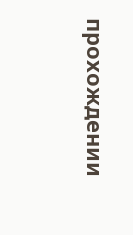прохождении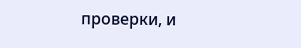проверки, и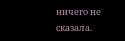ничего не сказала.